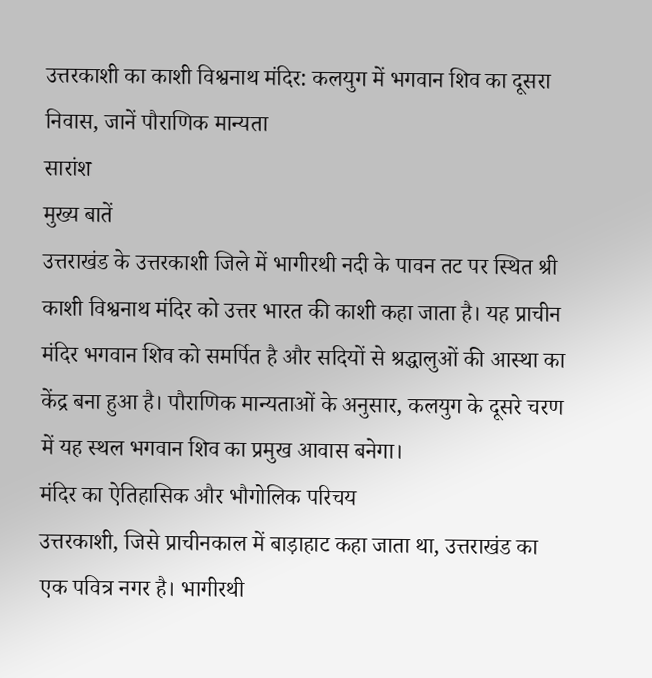उत्तरकाशी का काशी विश्वनाथ मंदिर: कलयुग में भगवान शिव का दूसरा निवास, जानें पौराणिक मान्यता
सारांश
मुख्य बातें
उत्तराखंड के उत्तरकाशी जिले में भागीरथी नदी के पावन तट पर स्थित श्री काशी विश्वनाथ मंदिर को उत्तर भारत की काशी कहा जाता है। यह प्राचीन मंदिर भगवान शिव को समर्पित है और सदियों से श्रद्धालुओं की आस्था का केंद्र बना हुआ है। पौराणिक मान्यताओं के अनुसार, कलयुग के दूसरे चरण में यह स्थल भगवान शिव का प्रमुख आवास बनेगा।
मंदिर का ऐतिहासिक और भौगोलिक परिचय
उत्तरकाशी, जिसे प्राचीनकाल में बाड़ाहाट कहा जाता था, उत्तराखंड का एक पवित्र नगर है। भागीरथी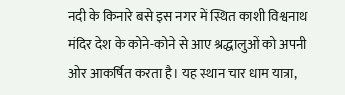नदी के किनारे बसे इस नगर में स्थित काशी विश्वनाथ मंदिर देश के कोने-कोने से आए श्रद्धालुओं को अपनी ओर आकर्षित करता है। यह स्थान चार धाम यात्रा,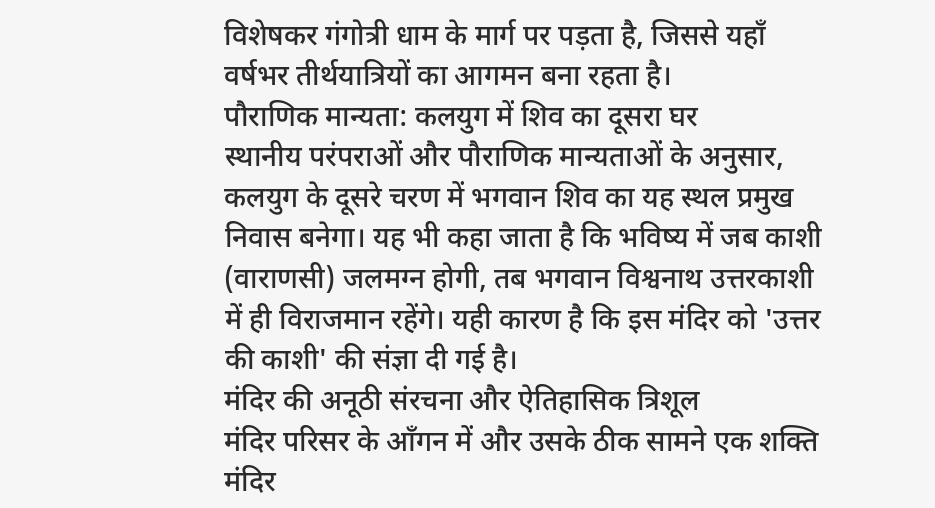विशेषकर गंगोत्री धाम के मार्ग पर पड़ता है, जिससे यहाँ वर्षभर तीर्थयात्रियों का आगमन बना रहता है।
पौराणिक मान्यता: कलयुग में शिव का दूसरा घर
स्थानीय परंपराओं और पौराणिक मान्यताओं के अनुसार, कलयुग के दूसरे चरण में भगवान शिव का यह स्थल प्रमुख निवास बनेगा। यह भी कहा जाता है कि भविष्य में जब काशी (वाराणसी) जलमग्न होगी, तब भगवान विश्वनाथ उत्तरकाशी में ही विराजमान रहेंगे। यही कारण है कि इस मंदिर को 'उत्तर की काशी' की संज्ञा दी गई है।
मंदिर की अनूठी संरचना और ऐतिहासिक त्रिशूल
मंदिर परिसर के आँगन में और उसके ठीक सामने एक शक्ति मंदिर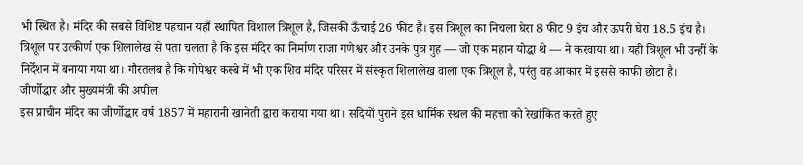भी स्थित है। मंदिर की सबसे विशिष्ट पहचान यहाँ स्थापित विशाल त्रिशूल है, जिसकी ऊँचाई 26 फीट है। इस त्रिशूल का निचला घेरा 8 फीट 9 इंच और ऊपरी घेरा 18.5 इंच है।
त्रिशूल पर उत्कीर्ण एक शिलालेख से पता चलता है कि इस मंदिर का निर्माण राजा गणेश्वर और उनके पुत्र गुह — जो एक महान योद्धा थे — ने करवाया था। यही त्रिशूल भी उन्हीं के निर्देशन में बनाया गया था। गौरतलब है कि गोपेश्वर कस्बे में भी एक शिव मंदिर परिसर में संस्कृत शिलालेख वाला एक त्रिशूल है, परंतु वह आकार में इससे काफी छोटा है।
जीर्णोद्धार और मुख्यमंत्री की अपील
इस प्राचीन मंदिर का जीर्णोद्धार वर्ष 1857 में महारानी खानेती द्वारा कराया गया था। सदियों पुराने इस धार्मिक स्थल की महत्ता को रेखांकित करते हुए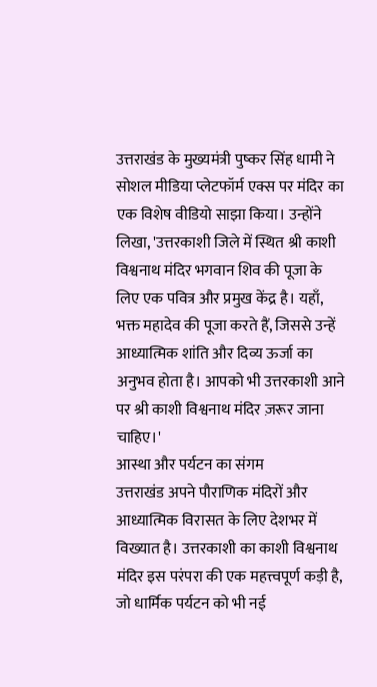उत्तराखंड के मुख्यमंत्री पुष्कर सिंह धामी ने सोशल मीडिया प्लेटफॉर्म एक्स पर मंदिर का एक विशेष वीडियो साझा किया। उन्होंने लिखा, 'उत्तरकाशी जिले में स्थित श्री काशी विश्वनाथ मंदिर भगवान शिव की पूजा के लिए एक पवित्र और प्रमुख केंद्र है। यहाँ, भक्त महादेव की पूजा करते हैं, जिससे उन्हें आध्यात्मिक शांति और दिव्य ऊर्जा का अनुभव होता है। आपको भी उत्तरकाशी आने पर श्री काशी विश्वनाथ मंदिर ज़रूर जाना चाहिए।'
आस्था और पर्यटन का संगम
उत्तराखंड अपने पौराणिक मंदिरों और आध्यात्मिक विरासत के लिए देशभर में विख्यात है। उत्तरकाशी का काशी विश्वनाथ मंदिर इस परंपरा की एक महत्त्वपूर्ण कड़ी है, जो धार्मिक पर्यटन को भी नई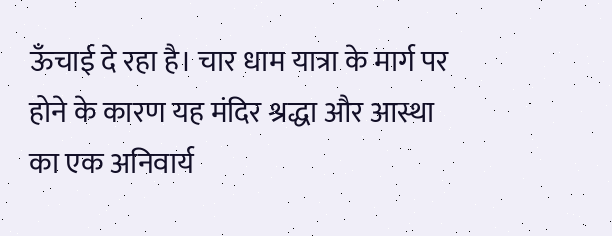ऊँचाई दे रहा है। चार धाम यात्रा के मार्ग पर होने के कारण यह मंदिर श्रद्धा और आस्था का एक अनिवार्य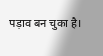पड़ाव बन चुका है।